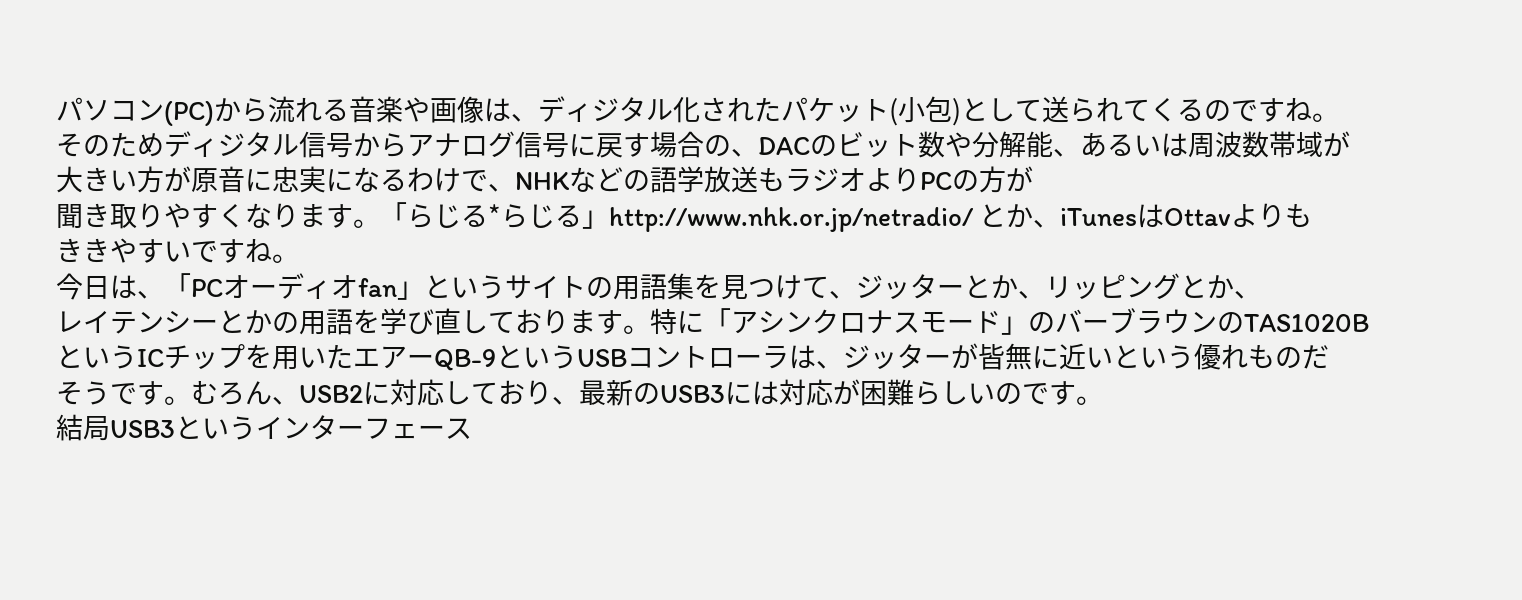パソコン(PC)から流れる音楽や画像は、ディジタル化されたパケット(小包)として送られてくるのですね。
そのためディジタル信号からアナログ信号に戻す場合の、DACのビット数や分解能、あるいは周波数帯域が
大きい方が原音に忠実になるわけで、NHKなどの語学放送もラジオよりPCの方が
聞き取りやすくなります。「らじる*らじる」http://www.nhk.or.jp/netradio/ とか、iTunesはOttavよりも
ききやすいですね。
今日は、「PCオーディオfan」というサイトの用語集を見つけて、ジッターとか、リッピングとか、
レイテンシーとかの用語を学び直しております。特に「アシンクロナスモード」のバーブラウンのTAS1020B
というICチップを用いたエアーQB-9というUSBコントローラは、ジッターが皆無に近いという優れものだ
そうです。むろん、USB2に対応しており、最新のUSB3には対応が困難らしいのです。
結局USB3というインターフェース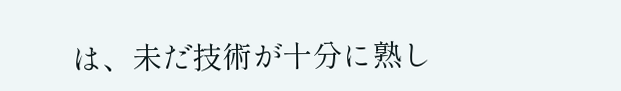は、未だ技術が十分に熟し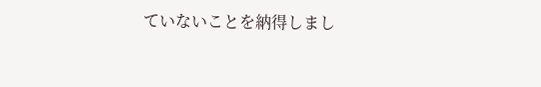ていないことを納得しまし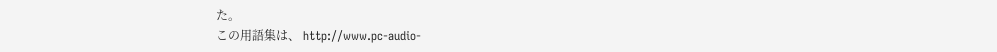た。
この用語集は、 http://www.pc-audio-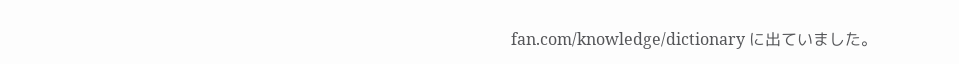fan.com/knowledge/dictionary に出ていました。